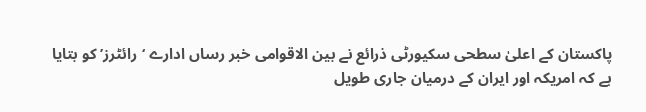پاکستان کے اعلیٰ سطحی سکیورٹی ذرائع نے بین الاقوامی خبر رساں ادارے ‘رائٹرز’ کو بتایا ہے کہ امریکہ اور ایران کے درمیان جاری طویل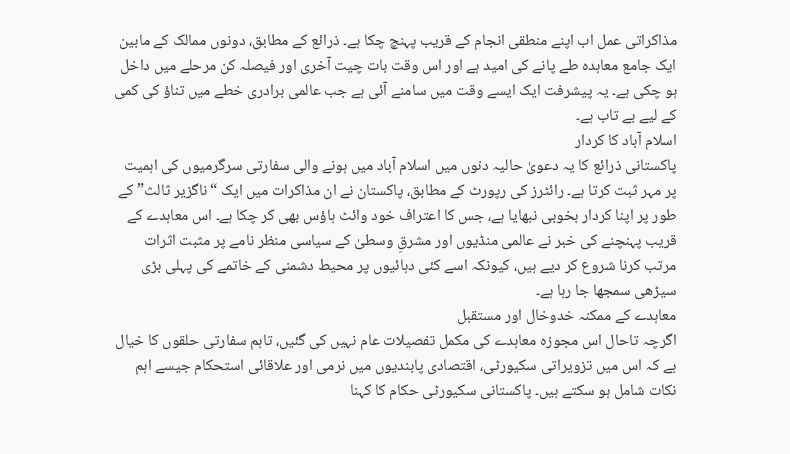مذاکراتی عمل اب اپنے منطقی انجام کے قریب پہنچ چکا ہے۔ ذرائع کے مطابق، دونوں ممالک کے مابین ایک جامع معاہدہ طے پانے کی امید ہے اور اس وقت بات چیت آخری اور فیصلہ کن مرحلے میں داخل ہو چکی ہے۔ یہ پیشرفت ایک ایسے وقت میں سامنے آئی ہے جب عالمی برادری خطے میں تناؤ کی کمی کے لیے بے تاب ہے۔
اسلام آباد کا کردار
پاکستانی ذرائع کا یہ دعویٰ حالیہ دنوں میں اسلام آباد میں ہونے والی سفارتی سرگرمیوں کی اہمیت پر مہر ثبت کرتا ہے۔ رائٹرز کی رپورٹ کے مطابق، پاکستان نے ان مذاکرات میں ایک “ناگزیر ثالث” کے طور پر اپنا کردار بخوبی نبھایا ہے، جس کا اعتراف خود وائٹ ہاؤس بھی کر چکا ہے۔ اس معاہدے کے قریب پہنچنے کی خبر نے عالمی منڈیوں اور مشرقِ وسطیٰ کے سیاسی منظر نامے پر مثبت اثرات مرتب کرنا شروع کر دیے ہیں، کیونکہ اسے کئی دہائیوں پر محیط دشمنی کے خاتمے کی پہلی بڑی سیڑھی سمجھا جا رہا ہے۔
معاہدے کے ممکنہ خدوخال اور مستقبل
اگرچہ تاحال اس مجوزہ معاہدے کی مکمل تفصیلات عام نہیں کی گئیں، تاہم سفارتی حلقوں کا خیال ہے کہ اس میں تزویراتی سکیورٹی، اقتصادی پابندیوں میں نرمی اور علاقائی استحکام جیسے اہم نکات شامل ہو سکتے ہیں۔ پاکستانی سکیورٹی حکام کا کہنا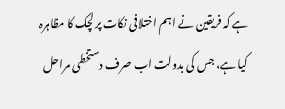ہے کہ فریقین نے اہم اختلافی نکات پر لچک کا مظاہرہ کیا ہے، جس کی بدولت اب صرف دستخطی مراحل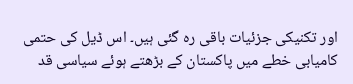اور تکنیکی جزئیات باقی رہ گئی ہیں۔ اس ڈیل کی حتمی کامیابی خطے میں پاکستان کے بڑھتے ہوئے سیاسی قد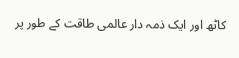کاٹھ اور ایک ذمہ دار عالمی طاقت کے طور پر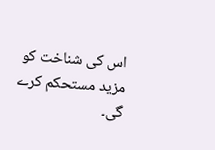اس کی شناخت کو مزید مستحکم کرے گی۔